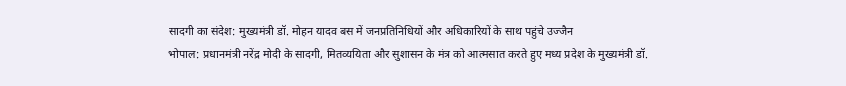सादगी का संदेश: मुख्यमंत्री डॉ. मोहन यादव बस में जनप्रतिनिधियों और अधिकारियों के साथ पहुंचे उज्जैन
भोपाल: प्रधानमंत्री नरेंद्र मोदी के सादगी, मितव्ययिता और सुशासन के मंत्र को आत्मसात करते हुए मध्य प्रदेश के मुख्यमंत्री डॉ.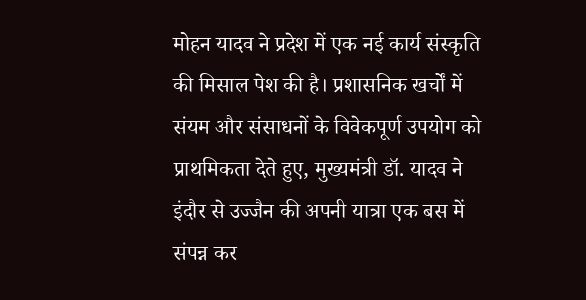मोहन यादव ने प्रदेश में एक नई कार्य संस्कृति की मिसाल पेश की है। प्रशासनिक खर्चों में संयम और संसाधनों के विवेकपूर्ण उपयोग को प्राथमिकता देते हुए, मुख्यमंत्री डॉ. यादव ने इंदौर से उज्जैन की अपनी यात्रा एक बस में संपन्न कर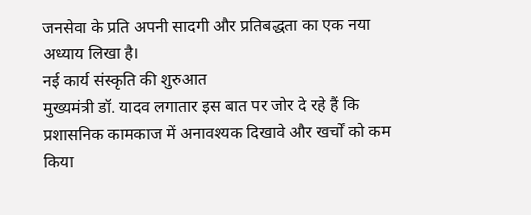जनसेवा के प्रति अपनी सादगी और प्रतिबद्धता का एक नया अध्याय लिखा है।
नई कार्य संस्कृति की शुरुआत
मुख्यमंत्री डॉ. यादव लगातार इस बात पर जोर दे रहे हैं कि प्रशासनिक कामकाज में अनावश्यक दिखावे और खर्चों को कम किया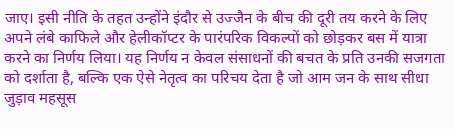जाए। इसी नीति के तहत उन्होंने इंदौर से उज्जैन के बीच की दूरी तय करने के लिए अपने लंबे काफिले और हेलीकॉप्टर के पारंपरिक विकल्पों को छोड़कर बस में यात्रा करने का निर्णय लिया। यह निर्णय न केवल संसाधनों की बचत के प्रति उनकी सजगता को दर्शाता है, बल्कि एक ऐसे नेतृत्व का परिचय देता है जो आम जन के साथ सीधा जुड़ाव महसूस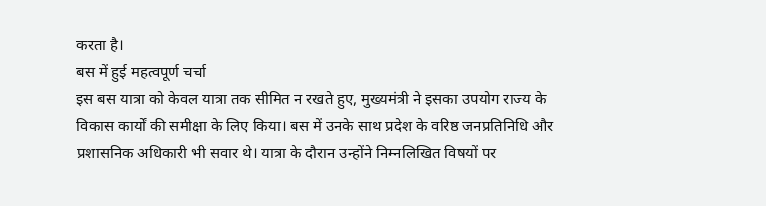करता है।
बस में हुई महत्वपूर्ण चर्चा
इस बस यात्रा को केवल यात्रा तक सीमित न रखते हुए, मुख्यमंत्री ने इसका उपयोग राज्य के विकास कार्यों की समीक्षा के लिए किया। बस में उनके साथ प्रदेश के वरिष्ठ जनप्रतिनिधि और प्रशासनिक अधिकारी भी सवार थे। यात्रा के दौरान उन्होंने निम्नलिखित विषयों पर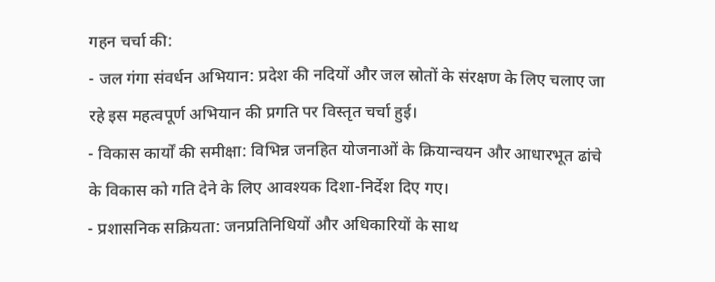गहन चर्चा की:
- जल गंगा संवर्धन अभियान: प्रदेश की नदियों और जल स्रोतों के संरक्षण के लिए चलाए जा रहे इस महत्वपूर्ण अभियान की प्रगति पर विस्तृत चर्चा हुई।
- विकास कार्यों की समीक्षा: विभिन्न जनहित योजनाओं के क्रियान्वयन और आधारभूत ढांचे के विकास को गति देने के लिए आवश्यक दिशा-निर्देश दिए गए।
- प्रशासनिक सक्रियता: जनप्रतिनिधियों और अधिकारियों के साथ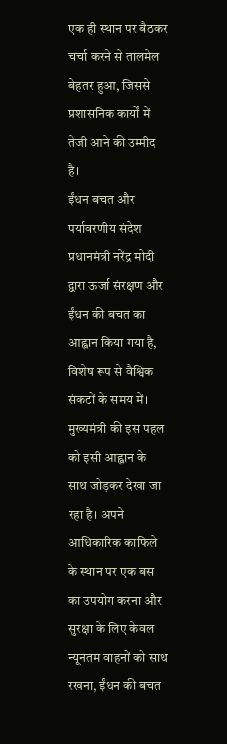एक ही स्थान पर बैठकर चर्चा करने से तालमेल बेहतर हुआ, जिससे प्रशासनिक कार्यों में तेजी आने की उम्मीद है।
ईंधन बचत और पर्यावरणीय संदेश
प्रधानमंत्री नरेंद्र मोदी द्वारा ऊर्जा संरक्षण और ईंधन की बचत का आह्वान किया गया है, विशेष रूप से वैश्विक संकटों के समय में। मुख्यमंत्री की इस पहल को इसी आह्वान के साथ जोड़कर देखा जा रहा है। अपने आधिकारिक काफिले के स्थान पर एक बस का उपयोग करना और सुरक्षा के लिए केवल न्यूनतम वाहनों को साथ रखना, ईंधन की बचत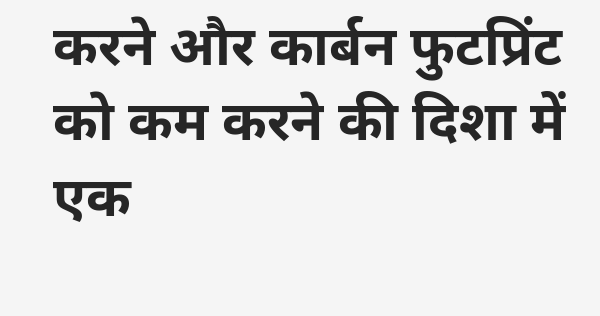करने और कार्बन फुटप्रिंट को कम करने की दिशा में एक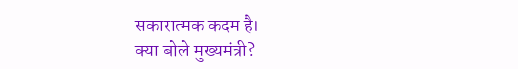सकारात्मक कदम है।
क्या बोले मुख्यमंत्री?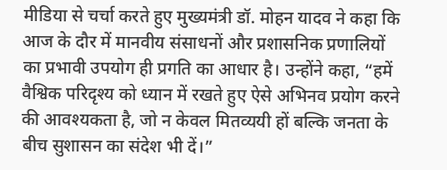मीडिया से चर्चा करते हुए मुख्यमंत्री डॉ. मोहन यादव ने कहा कि आज के दौर में मानवीय संसाधनों और प्रशासनिक प्रणालियों का प्रभावी उपयोग ही प्रगति का आधार है। उन्होंने कहा, “हमें वैश्विक परिदृश्य को ध्यान में रखते हुए ऐसे अभिनव प्रयोग करने की आवश्यकता है, जो न केवल मितव्ययी हों बल्कि जनता के बीच सुशासन का संदेश भी दें।”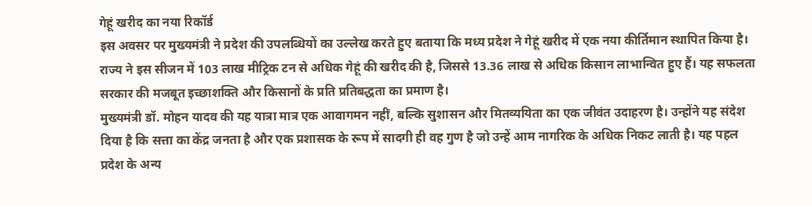गेहूं खरीद का नया रिकॉर्ड
इस अवसर पर मुख्यमंत्री ने प्रदेश की उपलब्धियों का उल्लेख करते हुए बताया कि मध्य प्रदेश ने गेहूं खरीद में एक नया कीर्तिमान स्थापित किया है। राज्य ने इस सीजन में 103 लाख मीट्रिक टन से अधिक गेहूं की खरीद की है, जिससे 13.36 लाख से अधिक किसान लाभान्वित हुए हैं। यह सफलता सरकार की मजबूत इच्छाशक्ति और किसानों के प्रति प्रतिबद्धता का प्रमाण है।
मुख्यमंत्री डॉ. मोहन यादव की यह यात्रा मात्र एक आवागमन नहीं, बल्कि सुशासन और मितव्ययिता का एक जीवंत उदाहरण है। उन्होंने यह संदेश दिया है कि सत्ता का केंद्र जनता है और एक प्रशासक के रूप में सादगी ही वह गुण है जो उन्हें आम नागरिक के अधिक निकट लाती है। यह पहल प्रदेश के अन्य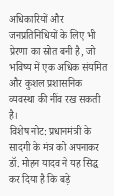अधिकारियों और जनप्रतिनिधियों के लिए भी प्रेरणा का स्रोत बनी है, जो भविष्य में एक अधिक संयमित और कुशल प्रशासनिक व्यवस्था की नींव रख सकती है।
विशेष नोट: प्रधानमंत्री के सादगी के मंत्र को अपनाकर डॉ. मोहन यादव ने यह सिद्ध कर दिया है कि बड़े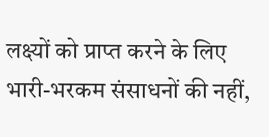लक्ष्यों को प्राप्त करने के लिए भारी-भरकम संसाधनों की नहीं,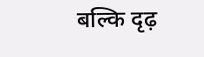बल्कि दृढ़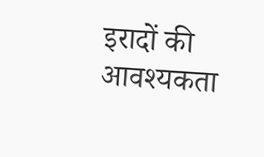इरादों की आवश्यकता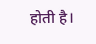होती है।